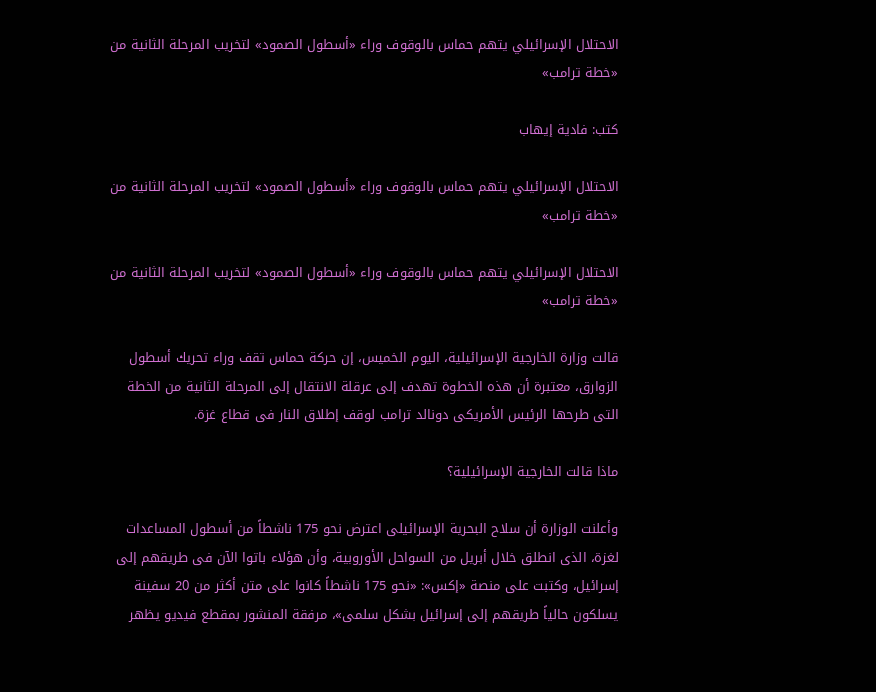الاحتلال الإسرائيلي يتهم حماس بالوقوف وراء «أسطول الصمود» لتخريب المرحلة الثانية من «خطة ترامب»

كتب: فادية إيهاب

الاحتلال الإسرائيلي يتهم حماس بالوقوف وراء «أسطول الصمود» لتخريب المرحلة الثانية من «خطة ترامب»

الاحتلال الإسرائيلي يتهم حماس بالوقوف وراء «أسطول الصمود» لتخريب المرحلة الثانية من «خطة ترامب»

قالت وزارة الخارجية الإسرائيلية، اليوم الخميس، إن حركة حماس تقف وراء تحريك أسطول الزوارق، معتبرة أن هذه الخطوة تهدف إلى عرقلة الانتقال إلى المرحلة الثانية من الخطة التى طرحها الرئيس الأمريكى دونالد ترامب لوقف إطلاق النار فى قطاع غزة.

ماذا قالت الخارجية الإسرائيلية؟

وأعلنت الوزارة أن سلاح البحرية الإسرائيلى اعترض نحو 175 ناشطاً من أسطول المساعدات لغزة، الذى انطلق خلال أبريل من السواحل الأوروبية، وأن هؤلاء باتوا الآن فى طريقهم إلى إسرائيل، وكتبت على منصة «إكس»: «نحو 175 ناشطاً كانوا على متن أكثر من 20 سفينة يسلكون حالياً طريقهم إلى إسرائيل بشكل سلمى»، مرفقة المنشور بمقطع فيديو يظهر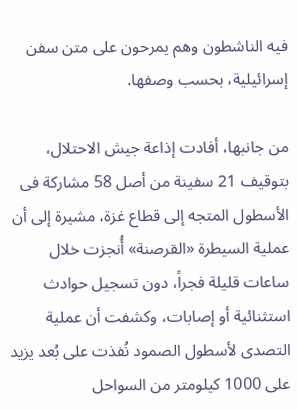فيه الناشطون وهم يمرحون على متن سفن إسرائيلية، بحسب وصفها.

من جانبها، أفادت إذاعة جيش الاحتلال، بتوقيف 21 سفينة من أصل 58 مشاركة فى الأسطول المتجه إلى قطاع غزة، مشيرة إلى أن عملية السيطرة «القرصنة» أُنجزت خلال ساعات قليلة فجراً، دون تسجيل حوادث استثنائية أو إصابات، وكشفت أن عملية التصدى لأسطول الصمود نُفذت على بُعد يزيد على 1000 كيلومتر من السواحل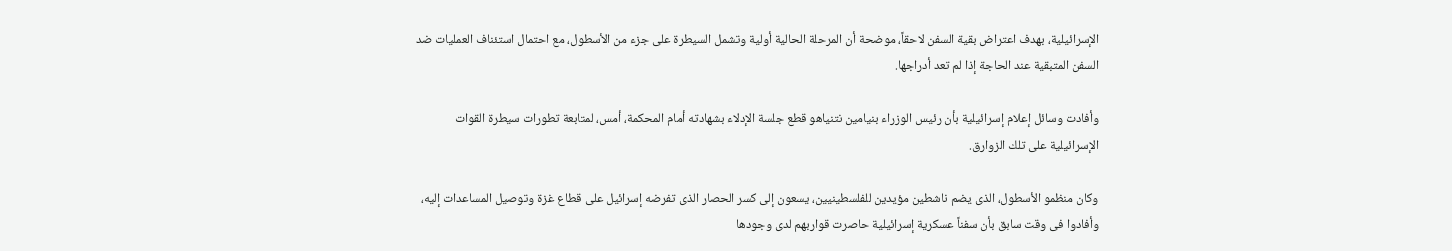الإسرائيلية، بهدف اعتراض بقية السفن لاحقاً، موضحة أن المرحلة الحالية أولية وتشمل السيطرة على جزء من الأسطول، مع احتمال استئناف العمليات ضد السفن المتبقية عند الحاجة إذا لم تعد أدراجها.

وأفادت وسائل إعلام إسرائيلية بأن رئيس الوزراء بنيامين نتنياهو قطع جلسة الإدلاء بشهادته أمام المحكمة، أمس، لمتابعة تطورات سيطرة القوات الإسرائيلية على تلك الزوارق.

وكان منظمو الأسطول، الذى يضم ناشطين مؤيدين للفلسطينيين، يسعون إلى كسر الحصار الذى تفرضه إسرائيل على قطاع غزة وتوصيل المساعدات إليه، وأفادوا فى وقت سابق بأن سفناً عسكرية إسرائيلية حاصرت قواربهم لدى وجودها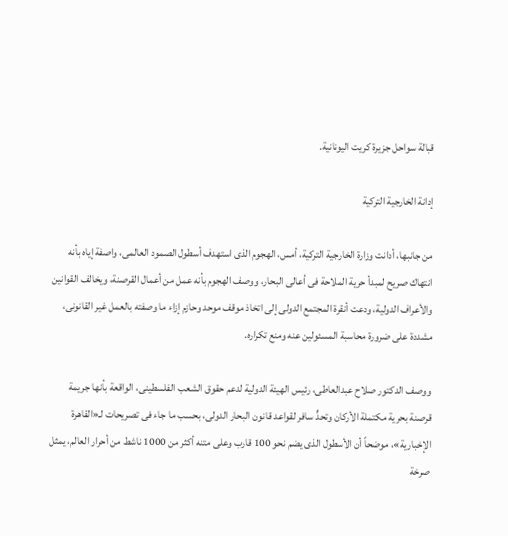قبالة سواحل جزيرة كريت اليونانية.

إدانة الخارجية التركية

من جانبها، أدانت وزارة الخارجية التركية، أمس، الهجوم الذى استهدف أسطول الصمود العالمى، واصفة إياه بأنه انتهاك صريح لمبدأ حرية الملاحة فى أعالى البحار، ووصف الهجوم بأنه عمل من أعمال القرصنة، ويخالف القوانين والأعراف الدولية، ودعت أنقرة المجتمع الدولى إلى اتخاذ موقف موحد وحازم إزاء ما وصفته بالعمل غير القانونى، مشددة على ضرورة محاسبة المسئولين عنه ومنع تكراره.

ووصف الدكتور صلاح عبدالعاطى، رئيس الهيئة الدولية لدعم حقوق الشعب الفلسطينى، الواقعة بأنها جريمة قرصنة بحرية مكتملة الأركان وتحدٍّ سافر لقواعد قانون البحار الدولى، بحسب ما جاء فى تصريحات لـ«القاهرة الإخبارية»، موضحاً أن الأسطول الذى يضم نحو 100 قارب وعلى متنه أكثر من 1000 ناشط من أحرار العالم، يمثل صرخة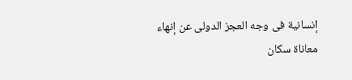إنسانية فى وجه العجز الدولى عن إنهاء معاناة سكان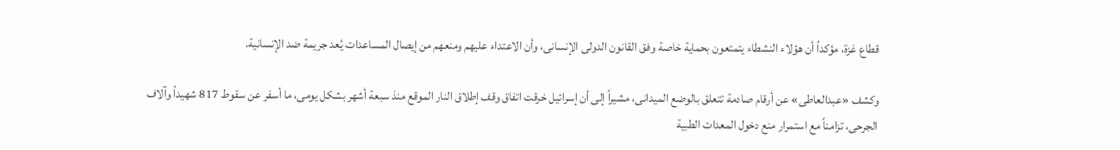قطاع غزة، مؤكداً أن هؤلاء النشطاء يتمتعون بحماية خاصة وفق القانون الدولى الإنسانى، وأن الاعتداء عليهم ومنعهم من إيصال المساعدات يُعد جريمة ضد الإنسانية.

وكشف «عبدالعاطى» عن أرقام صادمة تتعلق بالوضع الميدانى، مشيراً إلى أن إسرائيل خرقت اتفاق وقف إطلاق النار الموقع منذ سبعة أشهر بشكل يومى، ما أسفر عن سقوط 817 شهيداً وآلاف الجرحى، تزامناً مع استمرار منع دخول المعدات الطبية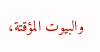والبيوت المؤقتة،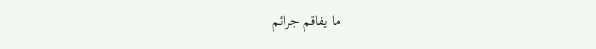ما يفاقم جرائم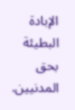الإبادة البطيئة بحق المدنيين.